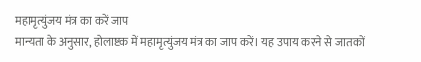महामृत्युंजय मंत्र का करें जाप
मान्यता के अनुसार, होलाष्टक में महामृत्युंजय मंत्र का जाप करें। यह उपाय करने से जातकों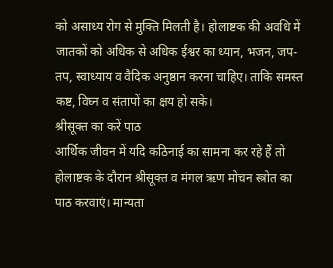को असाध्य रोग से मुक्ति मिलती है। होलाष्टक की अवधि में जातकों को अधिक से अधिक ईश्वर का ध्यान, भजन, जप-तप, स्वाध्याय व वैदिक अनुष्ठान करना चाहिए। ताकि समस्त कष्ट, विघ्न व संतापों का क्षय हो सके।
श्रीसूक्त का करें पाठ
आर्थिक जीवन में यदि कठिनाई का सामना कर रहे हैं तो होलाष्टक के दौरान श्रीसूक्त व मंगल ऋण मोचन स्त्रोत का पाठ करवाएं। मान्यता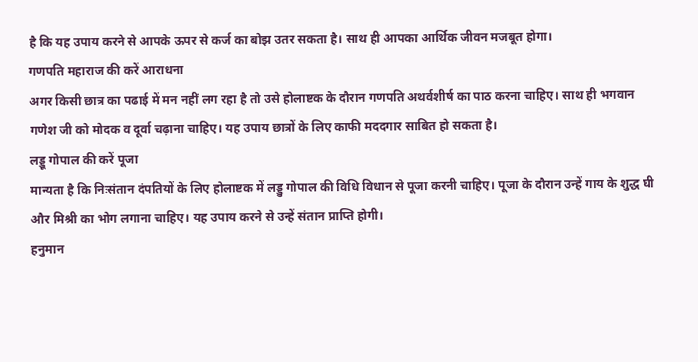है कि यह उपाय करने से आपके ऊपर से कर्ज का बोझ उतर सकता है। साथ ही आपका आर्थिक जीवन मजबूत होगा।
गणपति महाराज की करें आराधना
अगर किसी छात्र का पढाई में मन नहीं लग रहा है तो उसे होलाष्टक के दौरान गणपति अथर्वशीर्ष का पाठ करना चाहिए। साथ ही भगवान गणेश जी को मोदक व दूर्वा चढ़ाना चाहिए। यह उपाय छात्रों के लिए काफी मददगार साबित हो सकता है।
लड्डू गोपाल की करें पूजा
मान्यता है कि निःसंतान दंपतियों के लिए होलाष्टक में लड्डु गोपाल की विधि विधान से पूजा करनी चाहिए। पूजा के दौरान उन्हें गाय के शुद्ध घी और मिश्री का भोग लगाना चाहिए। यह उपाय करने से उन्हें संतान प्राप्ति होगी।
हनुमान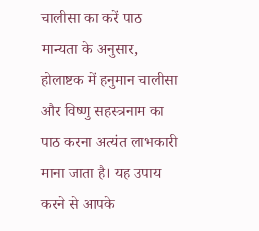चालीसा का करें पाठ
मान्यता के अनुसार, होलाष्टक में हनुमान चालीसा और विष्णु सहस्त्रनाम का पाठ करना अत्यंत लाभकारी माना जाता है। यह उपाय करने से आपके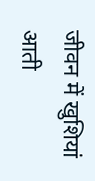जीवन में खुशियां आती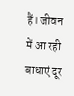हैं। जीवन में आ रही बाधाएं दूर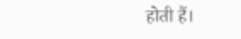होती हैं।